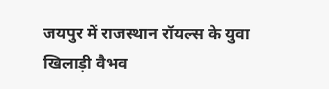जयपुर में राजस्थान रॉयल्स के युवा खिलाड़ी वैभव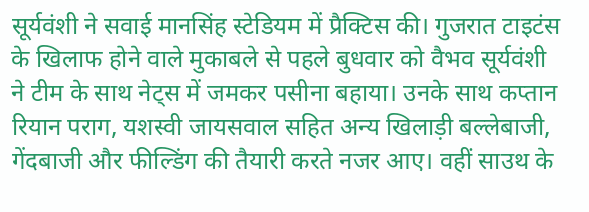सूर्यवंशी ने सवाई मानसिंह स्टेडियम में प्रैक्टिस की। गुजरात टाइटंस के खिलाफ होने वाले मुकाबले से पहले बुधवार को वैभव सूर्यवंशी ने टीम के साथ नेट्स में जमकर पसीना बहाया। उनके साथ कप्तान रियान पराग, यशस्वी जायसवाल सहित अन्य खिलाड़ी बल्लेबाजी, गेंदबाजी और फील्डिंग की तैयारी करते नजर आए। वहीं साउथ के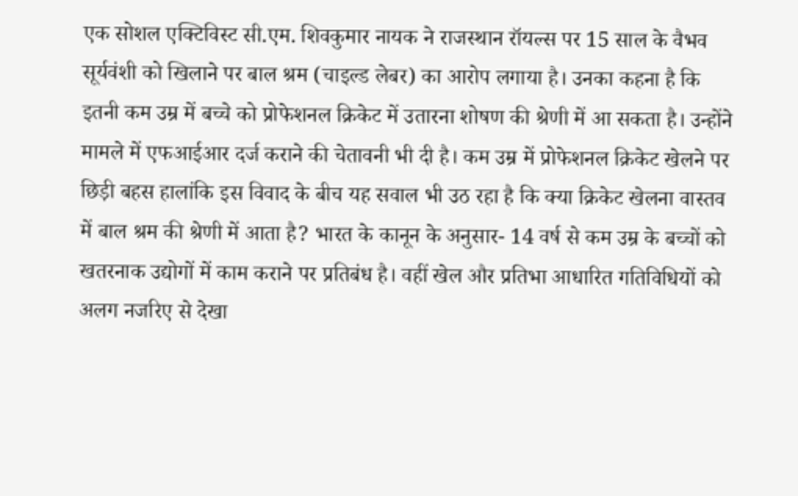एक सोशल एक्टिविस्ट सी.एम. शिवकुमार नायक ने राजस्थान रॉयल्स पर 15 साल के वैभव सूर्यवंशी को खिलाने पर बाल श्रम (चाइल्ड लेबर) का आरोप लगाया है। उनका कहना है कि इतनी कम उम्र में बच्चे को प्रोफेशनल क्रिकेट में उतारना शोषण की श्रेणी में आ सकता है। उन्होंने मामले में एफआईआर दर्ज कराने की चेतावनी भी दी है। कम उम्र में प्रोफेशनल क्रिकेट खेलने पर छिड़ी बहस हालांकि इस विवाद के बीच यह सवाल भी उठ रहा है कि क्या क्रिकेट खेलना वास्तव में बाल श्रम की श्रेणी में आता है? भारत के कानून के अनुसार- 14 वर्ष से कम उम्र के बच्चों को खतरनाक उद्योगों में काम कराने पर प्रतिबंध है। वहीं खेल और प्रतिभा आधारित गतिविधियों को अलग नजरिए से देखा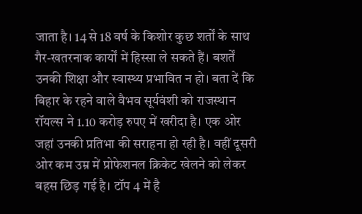जाता है। 14 से 18 वर्ष के किशोर कुछ शर्तों के साथ गैर-खतरनाक कार्यों में हिस्सा ले सकते हैं। बशर्तें उनकी शिक्षा और स्वास्थ्य प्रभावित न हो। बता दें कि बिहार के रहने वाले वैभव सूर्यवंशी को राजस्थान रॉयल्स ने 1.10 करोड़ रुपए में खरीदा है। एक ओर जहां उनकी प्रतिभा की सराहना हो रही है। वहीं दूसरी ओर कम उम्र में प्रोफेशनल क्रिकेट खेलने को लेकर बहस छिड़ गई है। टॉप 4 में है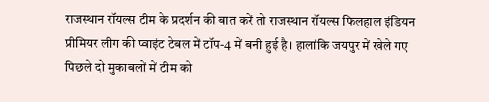राजस्थान रॉयल्स टीम के प्रदर्शन की बात करें तो राजस्थान रॉयल्स फिलहाल इंडियन प्रीमियर लीग की प्वाइंट टेबल में टॉप-4 में बनी हुई है। हालांकि जयपुर में खेले गए पिछले दो मुकाबलों में टीम को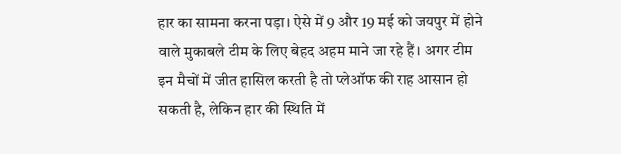हार का सामना करना पड़ा। ऐसे में 9 और 19 मई को जयपुर में होने वाले मुकाबले टीम के लिए बेहद अहम माने जा रहे हैं। अगर टीम इन मैचों में जीत हासिल करती है तो प्लेऑफ की राह आसान हो सकती है, लेकिन हार की स्थिति में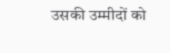उसकी उम्मीदों को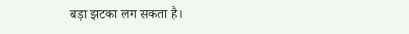बड़ा झटका लग सकता है।